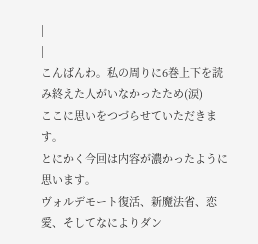|
|
こんばんわ。私の周りに6巻上下を読み終えた人がいなかったため(涙)
ここに思いをつづらせていただきます。
とにかく今回は内容が濃かったように思います。
ヴォルデモート復活、新魔法省、恋愛、そしてなによりダン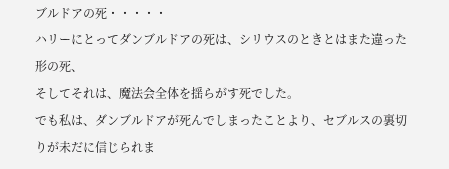ブルドアの死・・・・・
ハリーにとってダンブルドアの死は、シリウスのときとはまた違った形の死、
そしてそれは、魔法会全体を揺らがす死でした。
でも私は、ダンブルドアが死んでしまったことより、セブルスの裏切りが未だに信じられま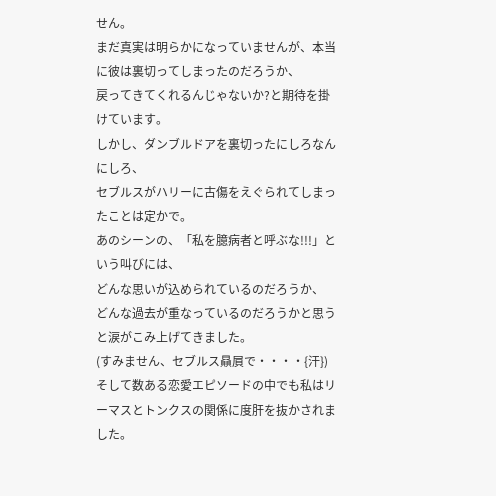せん。
まだ真実は明らかになっていませんが、本当に彼は裏切ってしまったのだろうか、
戻ってきてくれるんじゃないか?と期待を掛けています。
しかし、ダンブルドアを裏切ったにしろなんにしろ、
セブルスがハリーに古傷をえぐられてしまったことは定かで。
あのシーンの、「私を臆病者と呼ぶな!!!」という叫びには、
どんな思いが込められているのだろうか、
どんな過去が重なっているのだろうかと思うと涙がこみ上げてきました。
(すみません、セブルス贔屓で・・・・{汗})
そして数ある恋愛エピソードの中でも私はリーマスとトンクスの関係に度肝を抜かされました。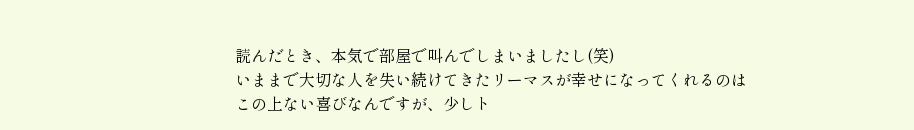読んだとき、本気で部屋で叫んでしまいましたし(笑)
いままで大切な人を失い続けてきたリーマスが幸せになってくれるのは
この上ない喜びなんですが、少しト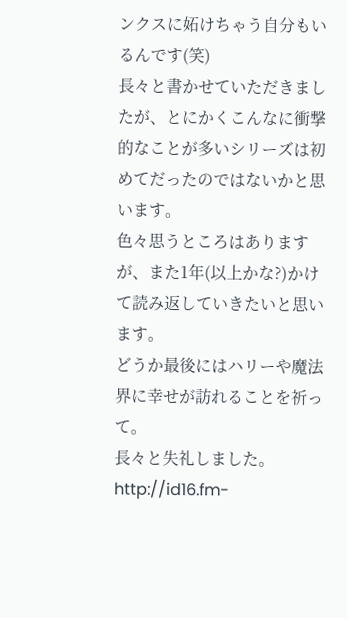ンクスに妬けちゃう自分もいるんです(笑)
長々と書かせていただきましたが、とにかくこんなに衝撃的なことが多いシリーズは初めてだったのではないかと思います。
色々思うところはありますが、また1年(以上かな?)かけて読み返していきたいと思います。
どうか最後にはハリーや魔法界に幸せが訪れることを祈って。
長々と失礼しました。
http://id16.fm-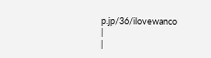p.jp/36/ilovewanco
|
|